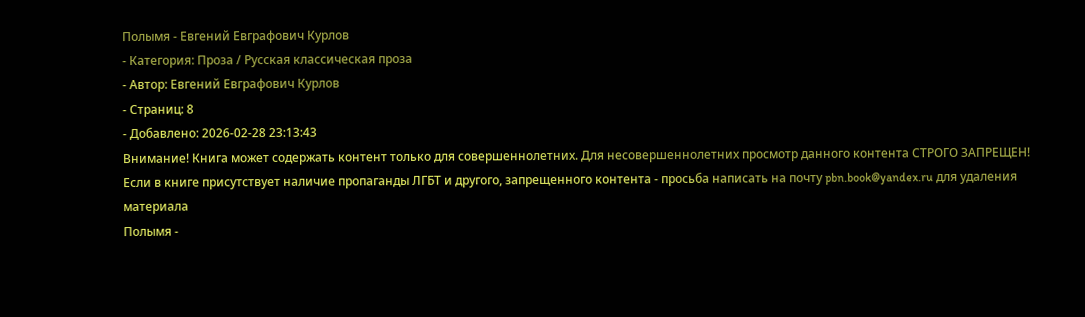Полымя - Евгений Евграфович Курлов
- Категория: Проза / Русская классическая проза
- Автор: Евгений Евграфович Курлов
- Страниц: 8
- Добавлено: 2026-02-28 23:13:43
Внимание! Книга может содержать контент только для совершеннолетних. Для несовершеннолетних просмотр данного контента СТРОГО ЗАПРЕЩЕН! Если в книге присутствует наличие пропаганды ЛГБТ и другого, запрещенного контента - просьба написать на почту pbn.book@yandex.ru для удаления материала
Полымя -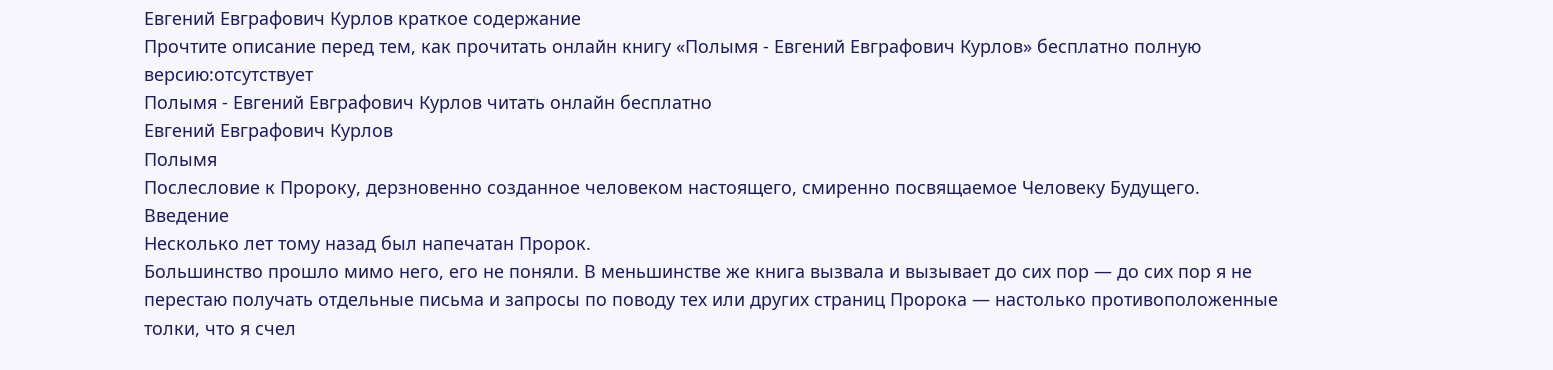Евгений Евграфович Курлов краткое содержание
Прочтите описание перед тем, как прочитать онлайн книгу «Полымя - Евгений Евграфович Курлов» бесплатно полную версию:отсутствует
Полымя - Евгений Евграфович Курлов читать онлайн бесплатно
Евгений Евграфович Курлов
Полымя
Послесловие к Пророку, дерзновенно созданное человеком настоящего, смиренно посвящаемое Человеку Будущего.
Введение
Несколько лет тому назад был напечатан Пророк.
Большинство прошло мимо него, его не поняли. В меньшинстве же книга вызвала и вызывает до сих пор — до сих пор я не перестаю получать отдельные письма и запросы по поводу тех или других страниц Пророка — настолько противоположенные толки, что я счел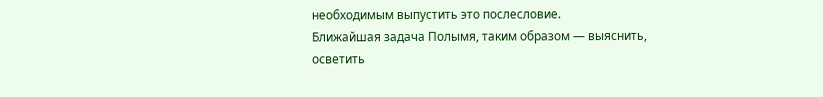необходимым выпустить это послесловие.
Ближайшая задача Полымя, таким образом — выяснить, осветить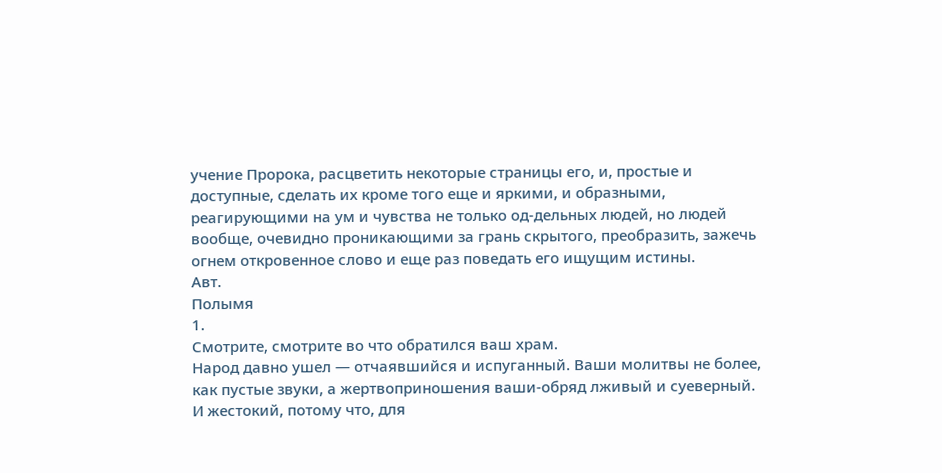учение Пророка, расцветить некоторые страницы его, и, простые и доступные, сделать их кроме того еще и яркими, и образными, реагирующими на ум и чувства не только од-дельных людей, но людей вообще, очевидно проникающими за грань скрытого, преобразить, зажечь огнем откровенное слово и еще раз поведать его ищущим истины.
Авт.
Полымя
1.
Смотрите, смотрите во что обратился ваш храм.
Народ давно ушел — отчаявшийся и испуганный. Ваши молитвы не более, как пустые звуки, а жертвоприношения ваши-обряд лживый и суеверный.
И жестокий, потому что, для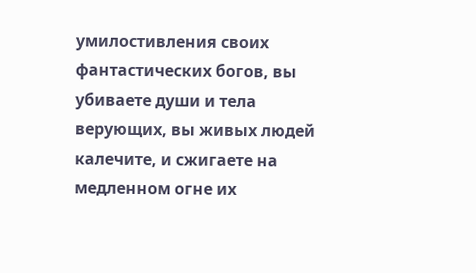умилостивления своих фантастических богов, вы убиваете души и тела верующих, вы живых людей калечите, и сжигаете на медленном огне их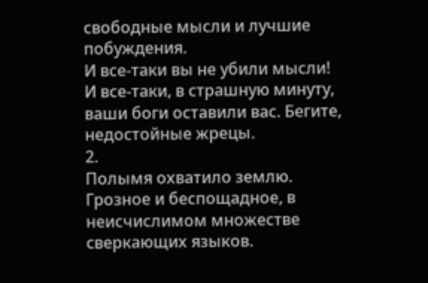свободные мысли и лучшие побуждения.
И все-таки вы не убили мысли!
И все-таки, в страшную минуту, ваши боги оставили вас. Бегите, недостойные жрецы.
2.
Полымя охватило землю.
Грозное и беспощадное, в неисчислимом множестве сверкающих языков.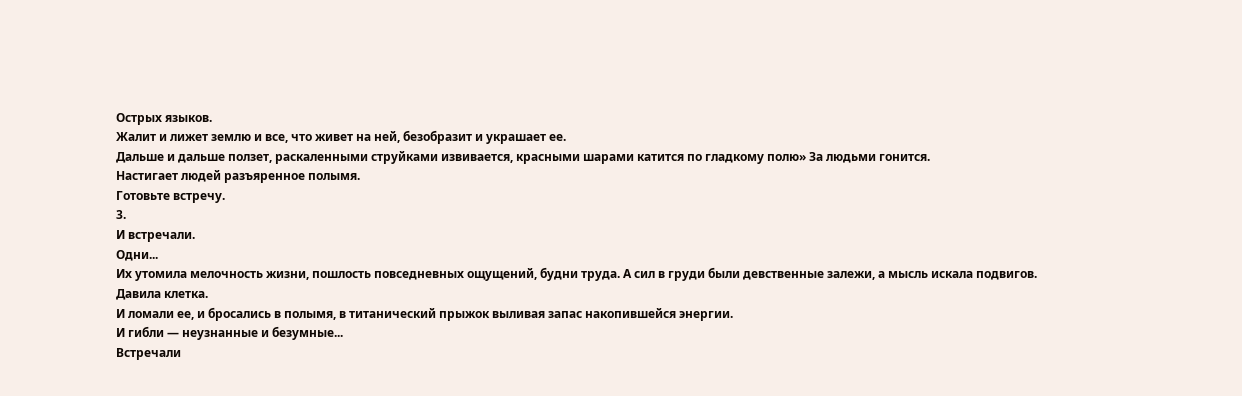Острых языков.
Жалит и лижет землю и все, что живет на ней, безобразит и украшает ее.
Дальше и дальше ползет, раскаленными струйками извивается, красными шарами катится по гладкому полю» За людьми гонится.
Настигает людей разъяренное полымя.
Готовьте встречу.
3.
И встречали.
Одни...
Их утомила мелочность жизни, пошлость повседневных ощущений, будни труда. А сил в груди были девственные залежи, а мысль искала подвигов.
Давила клетка.
И ломали ее, и бросались в полымя, в титанический прыжок выливая запас накопившейся энергии.
И гибли — неузнанные и безумные...
Встречали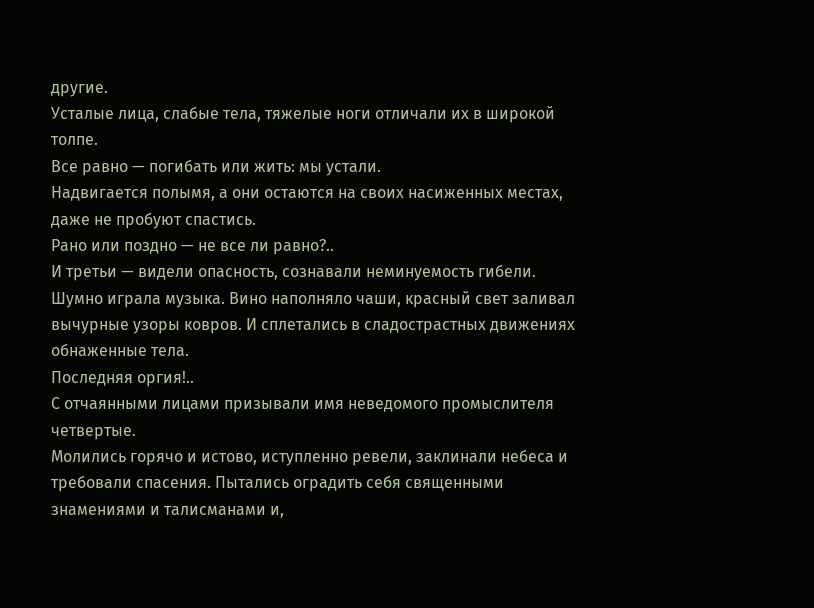другие.
Усталые лица, слабые тела, тяжелые ноги отличали их в широкой толпе.
Все равно — погибать или жить: мы устали.
Надвигается полымя, а они остаются на своих насиженных местах, даже не пробуют спастись.
Рано или поздно — не все ли равно?..
И третьи — видели опасность, сознавали неминуемость гибели.
Шумно играла музыка. Вино наполняло чаши, красный свет заливал вычурные узоры ковров. И сплетались в сладострастных движениях обнаженные тела.
Последняя оргия!..
С отчаянными лицами призывали имя неведомого промыслителя четвертые.
Молились горячо и истово, иступленно ревели, заклинали небеса и требовали спасения. Пытались оградить себя священными знамениями и талисманами и,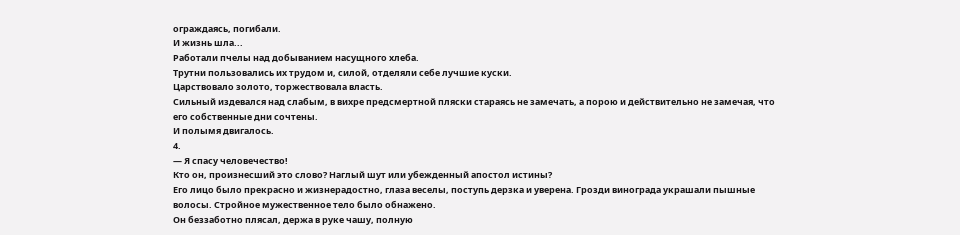ограждаясь, погибали.
И жизнь шла...
Работали пчелы над добыванием насущного хлеба.
Трутни пользовались их трудом и, силой, отделяли себе лучшие куски.
Царствовало золото, торжествовала власть.
Сильный издевался над слабым, в вихре предсмертной пляски стараясь не замечать, а порою и действительно не замечая, что его собственные дни сочтены.
И полымя двигалось.
4.
— Я спасу человечество!
Кто он, произнесший это слово? Наглый шут или убежденный апостол истины?
Его лицо было прекрасно и жизнерадостно, глаза веселы, поступь дерзка и уверена. Грозди винограда украшали пышные волосы. Стройное мужественное тело было обнажено.
Он беззаботно плясал, держа в руке чашу, полную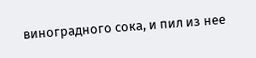виноградного сока, и пил из нее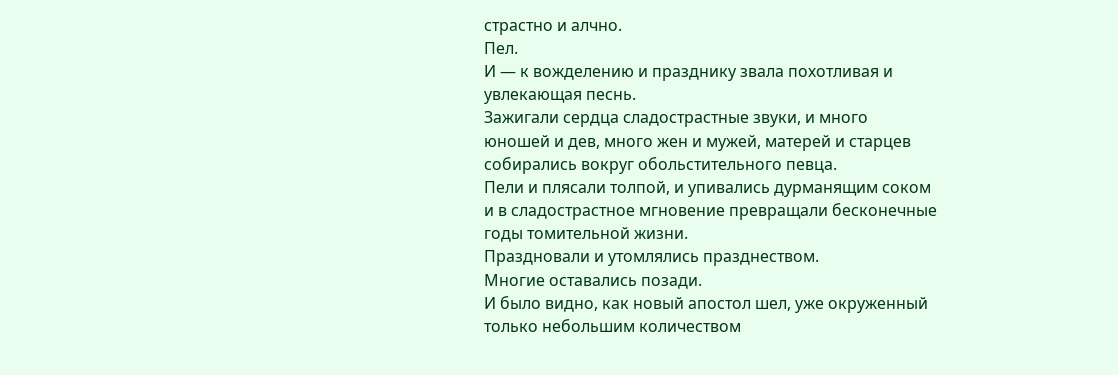страстно и алчно.
Пел.
И — к вожделению и празднику звала похотливая и увлекающая песнь.
Зажигали сердца сладострастные звуки, и много юношей и дев, много жен и мужей, матерей и старцев собирались вокруг обольстительного певца.
Пели и плясали толпой, и упивались дурманящим соком и в сладострастное мгновение превращали бесконечные годы томительной жизни.
Праздновали и утомлялись празднеством.
Многие оставались позади.
И было видно, как новый апостол шел, уже окруженный только небольшим количеством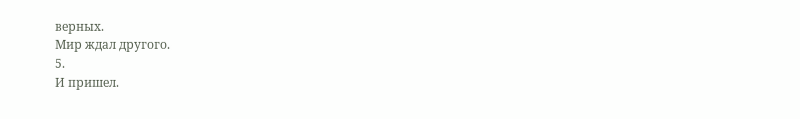верных.
Мир ждал другого.
5.
И пришел.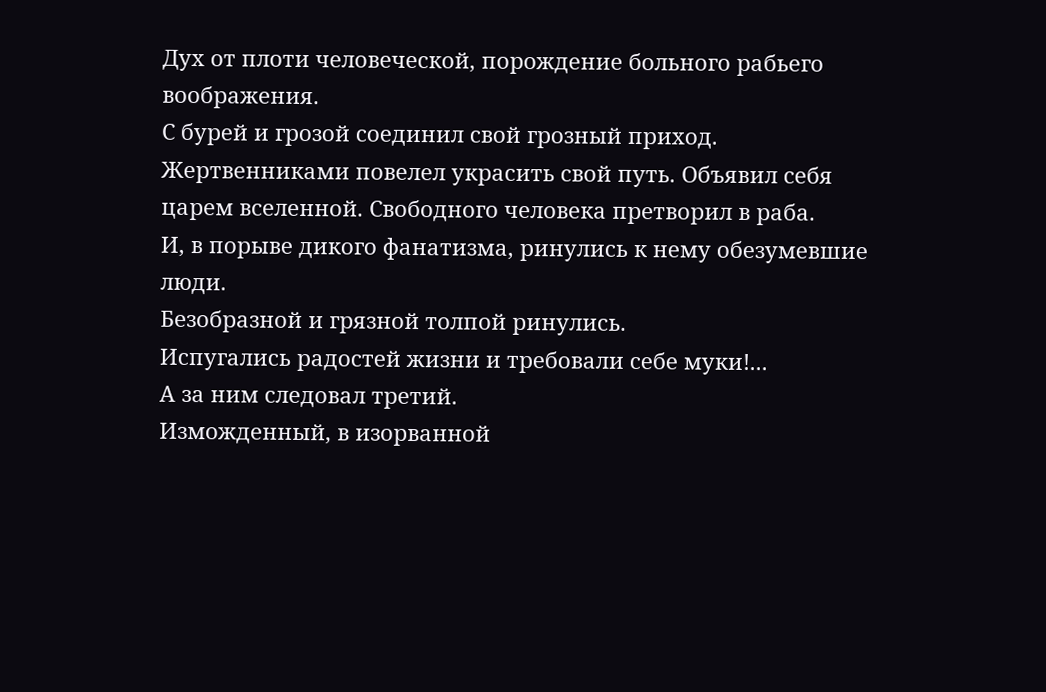Дух от плоти человеческой, порождение больного рабьего воображения.
С бурей и грозой соединил свой грозный приход.
Жертвенниками повелел украсить свой путь. Объявил себя царем вселенной. Свободного человека претворил в раба.
И, в порыве дикого фанатизма, ринулись к нему обезумевшие люди.
Безобразной и грязной толпой ринулись.
Испугались радостей жизни и требовали себе муки!...
А за ним следовал третий.
Изможденный, в изорванной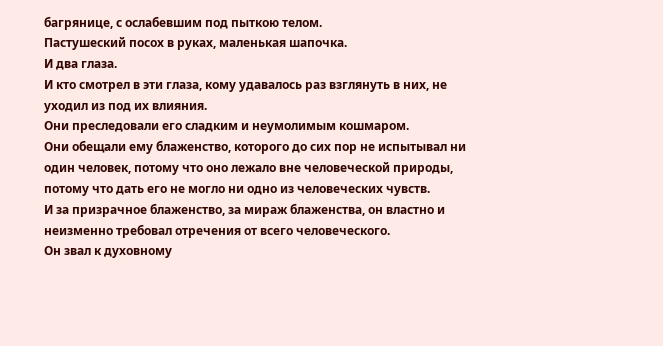багрянице, с ослабевшим под пыткою телом.
Пастушеский посох в руках, маленькая шапочка.
И два глаза.
И кто смотрел в эти глаза, кому удавалось раз взглянуть в них, не уходил из под их влияния.
Они преследовали его сладким и неумолимым кошмаром.
Они обещали ему блаженство, которого до сих пор не испытывал ни один человек, потому что оно лежало вне человеческой природы, потому что дать его не могло ни одно из человеческих чувств.
И за призрачное блаженство, за мираж блаженства, он властно и неизменно требовал отречения от всего человеческого.
Он звал к духовному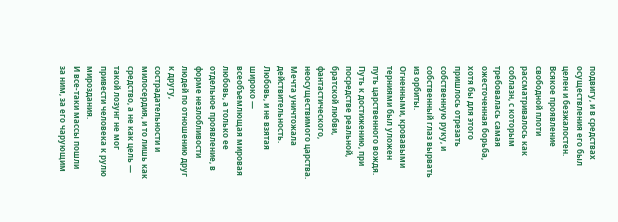подвигу, и в средствах осуществления его был целен и безжалостен.
Всякое проявление свободной плоти рассматривалось как соблазн, с которым требовалась самая ожесточенная борьба, хотя бы для этого пришлось отрезать собственную руку, и собственный глаз вырвать из орбиты.
Огненными, кровавыми терниями был уложен путь царственного вождя. Путь к достижению, при посредстве реальной, братской любви, фантастического, неосуществимого царства.
Мечта уничтожала действительность.
Любовь, и не взятая широко — всеобъемлющая мировая любовь, а только ее отдельное проявление, в форме незлобливости людей по отношению друг к другу, сострадательности и милосердия, и то лишь как средство, а не как цель — такой лозунг не мог привести человека к рулю мироздания.
И все-таки массы пошли за ним, за его чарующим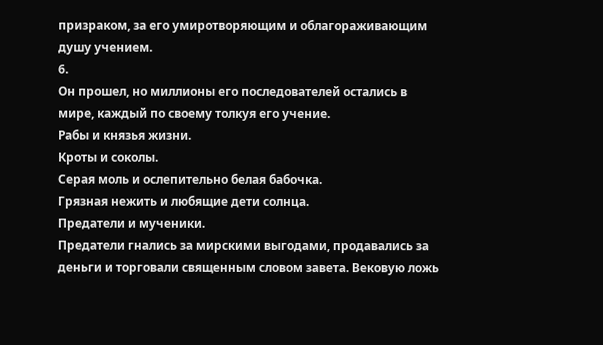призраком, за его умиротворяющим и облагораживающим душу учением.
6.
Он прошел, но миллионы его последователей остались в мире, каждый по своему толкуя его учение.
Рабы и князья жизни.
Кроты и соколы.
Серая моль и ослепительно белая бабочка.
Грязная нежить и любящие дети солнца.
Предатели и мученики.
Предатели гнались за мирскими выгодами, продавались за деньги и торговали священным словом завета. Вековую ложь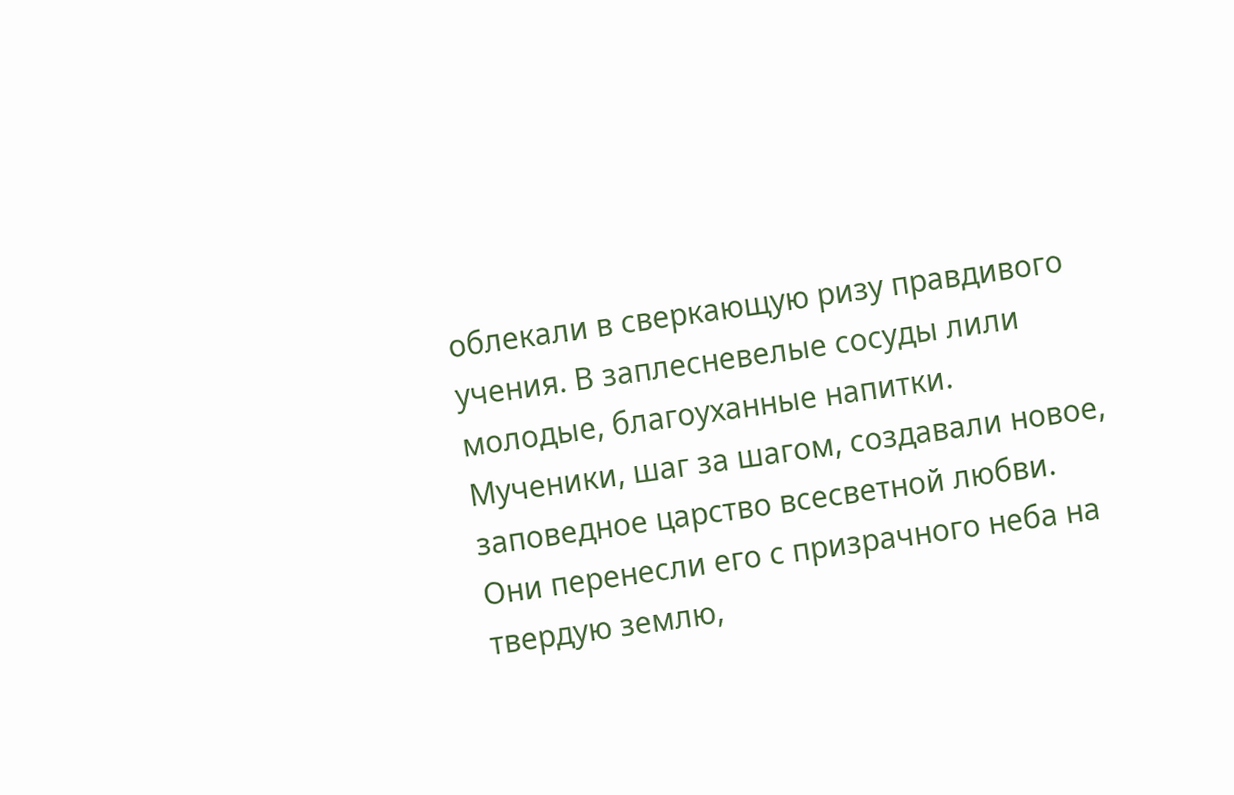облекали в сверкающую ризу правдивого учения. В заплесневелые сосуды лили молодые, благоуханные напитки.
Мученики, шаг за шагом, создавали новое, заповедное царство всесветной любви.
Они перенесли его с призрачного неба на твердую землю,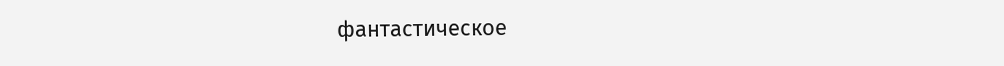фантастическое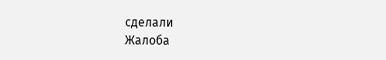сделали
Жалоба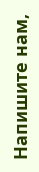Напишите нам,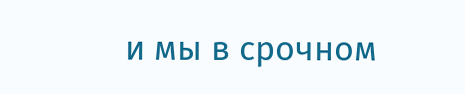и мы в срочном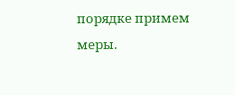порядке примем меры.